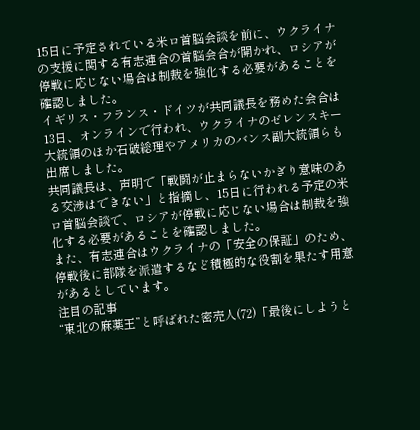15日に予定されている米ロ首脳会談を前に、ウクライナの支援に関する有志連合の首脳会合が開かれ、ロシアが停戦に応じない場合は制裁を強化する必要があることを確認しました。
イギリス・フランス・ドイツが共同議長を務めた会合は13日、オンラインで行われ、ウクライナのゼレンスキー大統領のほか石破総理やアメリカのバンス副大統領らも出席しました。
共同議長は、声明で「戦闘が止まらないかぎり意味のある交渉はできない」と指摘し、15日に行われる予定の米ロ首脳会談で、ロシアが停戦に応じない場合は制裁を強化する必要があることを確認しました。
また、有志連合はウクライナの「安全の保証」のため、停戦後に部隊を派遣するなど積極的な役割を果たす用意があるとしています。
注目の記事
“東北の麻薬王”と呼ばれた密売人(72)「最後にしようと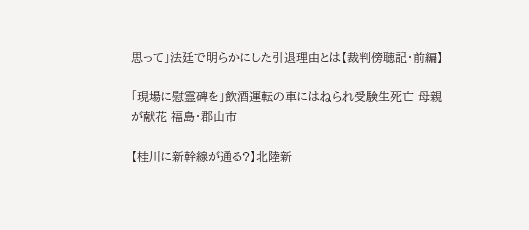思って」法廷で明らかにした引退理由とは【裁判傍聴記・前編】

「現場に慰霊碑を」飲酒運転の車にはねられ受験生死亡 母親が献花 福島・郡山市

【桂川に新幹線が通る?】北陸新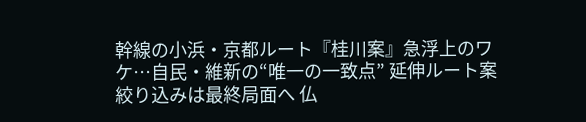幹線の小浜・京都ルート『桂川案』急浮上のワケ…自民・維新の“唯一の一致点” 延伸ルート案絞り込みは最終局面へ 仏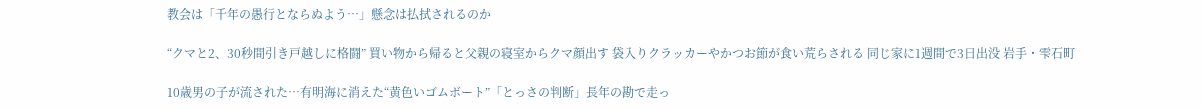教会は「千年の愚行とならぬよう…」懸念は払拭されるのか

“クマと2、30秒間引き戸越しに格闘” 買い物から帰ると父親の寝室からクマ顔出す 袋入りクラッカーやかつお節が食い荒らされる 同じ家に1週間で3日出没 岩手・雫石町

10歳男の子が流された…有明海に消えた“黄色いゴムボート”「とっさの判断」長年の勘で走っ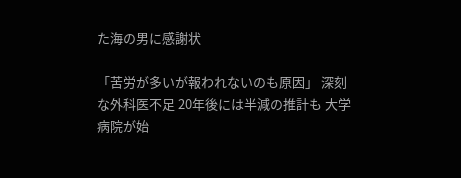た海の男に感謝状

「苦労が多いが報われないのも原因」 深刻な外科医不足 20年後には半減の推計も 大学病院が始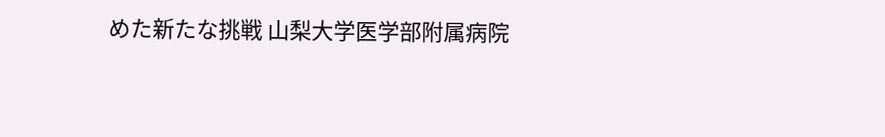めた新たな挑戦 山梨大学医学部附属病院